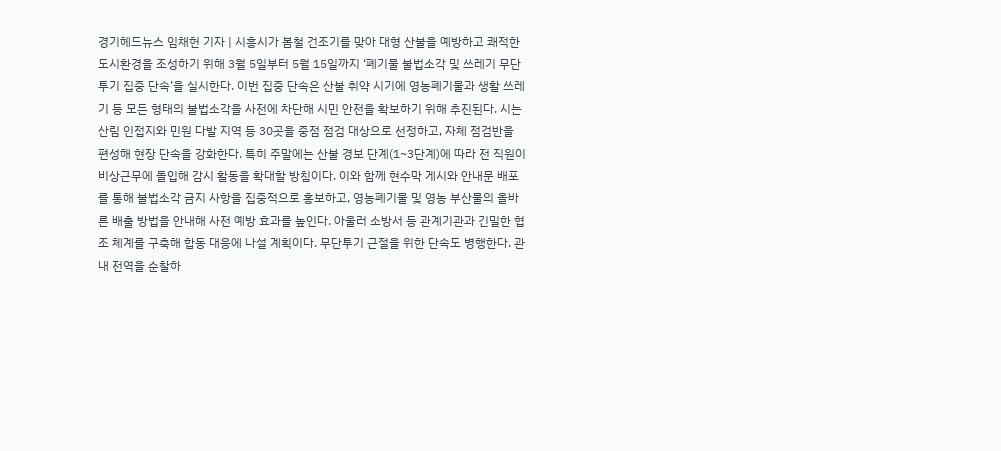경기헤드뉴스 임채헌 기자 | 시흥시가 봄철 건조기를 맞아 대형 산불을 예방하고 쾌적한 도시환경을 조성하기 위해 3월 5일부터 5월 15일까지 ‘폐기물 불법소각 및 쓰레기 무단투기 집중 단속’을 실시한다. 이번 집중 단속은 산불 취약 시기에 영농폐기물과 생활 쓰레기 등 모든 형태의 불법소각을 사전에 차단해 시민 안전을 확보하기 위해 추진된다. 시는 산림 인접지와 민원 다발 지역 등 30곳을 중점 점검 대상으로 선정하고, 자체 점검반을 편성해 현장 단속을 강화한다. 특히 주말에는 산불 경보 단계(1~3단계)에 따라 전 직원이 비상근무에 돌입해 감시 활동을 확대할 방침이다. 이와 함께 현수막 게시와 안내문 배포를 통해 불법소각 금지 사항을 집중적으로 홍보하고, 영농폐기물 및 영농 부산물의 올바른 배출 방법을 안내해 사전 예방 효과를 높인다. 아울러 소방서 등 관계기관과 긴밀한 협조 체계를 구축해 합동 대응에 나설 계획이다. 무단투기 근절을 위한 단속도 병행한다. 관내 전역을 순찰하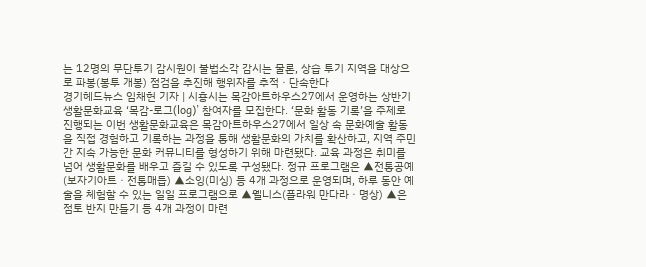는 12명의 무단투기 감시원이 불법소각 감시는 물론, 상습 투기 지역을 대상으로 파봉(봉투 개봉) 점검을 추진해 행위자를 추적ㆍ단속한다
경기헤드뉴스 임채헌 기자 | 시흥시는 목감아트하우스27에서 운영하는 상반기 생활문화교육 ‘목감-로그(log)’ 참여자를 모집한다. ‘문화 활동 기록’을 주제로 진행되는 이번 생활문화교육은 목감아트하우스27에서 일상 속 문화예술 활동을 직접 경험하고 기록하는 과정을 통해 생활문화의 가치를 확산하고, 지역 주민 간 지속 가능한 문화 커뮤니티를 형성하기 위해 마련됐다. 교육 과정은 취미를 넘어 생활문화를 배우고 즐길 수 있도록 구성됐다. 정규 프로그램은 ▲전통공예(보자기아트ㆍ전통매듭) ▲소잉(미싱) 등 4개 과정으로 운영되며, 하루 동안 예술을 체험할 수 있는 일일 프로그램으로 ▲웰니스(플라워 만다라ㆍ명상) ▲은점토 반지 만들기 등 4개 과정이 마련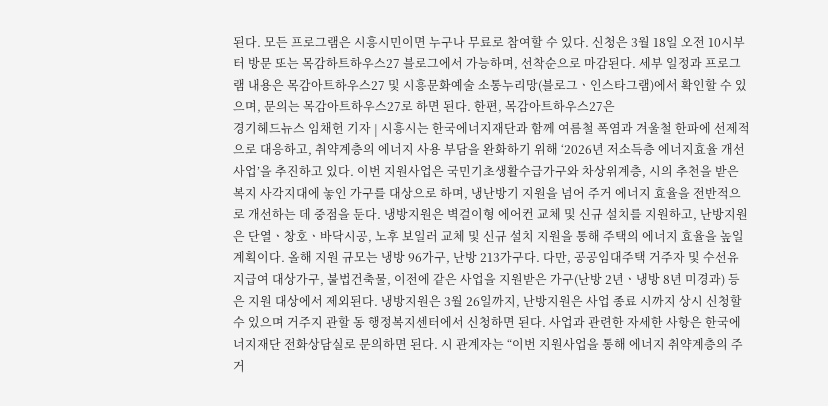된다. 모든 프로그램은 시흥시민이면 누구나 무료로 참여할 수 있다. 신청은 3월 18일 오전 10시부터 방문 또는 목감하트하우스27 블로그에서 가능하며, 선착순으로 마감된다. 세부 일정과 프로그램 내용은 목감아트하우스27 및 시흥문화예술 소통누리망(블로그ㆍ인스타그램)에서 확인할 수 있으며, 문의는 목감아트하우스27로 하면 된다. 한편, 목감아트하우스27은
경기헤드뉴스 임채헌 기자 | 시흥시는 한국에너지재단과 함께 여름철 폭염과 겨울철 한파에 선제적으로 대응하고, 취약계층의 에너지 사용 부담을 완화하기 위해 ‘2026년 저소득층 에너지효율 개선사업’을 추진하고 있다. 이번 지원사업은 국민기초생활수급가구와 차상위계층, 시의 추천을 받은 복지 사각지대에 놓인 가구를 대상으로 하며, 냉난방기 지원을 넘어 주거 에너지 효율을 전반적으로 개선하는 데 중점을 둔다. 냉방지원은 벽걸이형 에어컨 교체 및 신규 설치를 지원하고, 난방지원은 단열ㆍ창호ㆍ바닥시공, 노후 보일러 교체 및 신규 설치 지원을 통해 주택의 에너지 효율을 높일 계획이다. 올해 지원 규모는 냉방 96가구, 난방 213가구다. 다만, 공공임대주택 거주자 및 수선유지급여 대상가구, 불법건축물, 이전에 같은 사업을 지원받은 가구(난방 2년ㆍ냉방 8년 미경과) 등은 지원 대상에서 제외된다. 냉방지원은 3월 26일까지, 난방지원은 사업 종료 시까지 상시 신청할 수 있으며 거주지 관할 동 행정복지센터에서 신청하면 된다. 사업과 관련한 자세한 사항은 한국에너지재단 전화상담실로 문의하면 된다. 시 관계자는 “이번 지원사업을 통해 에너지 취약계층의 주거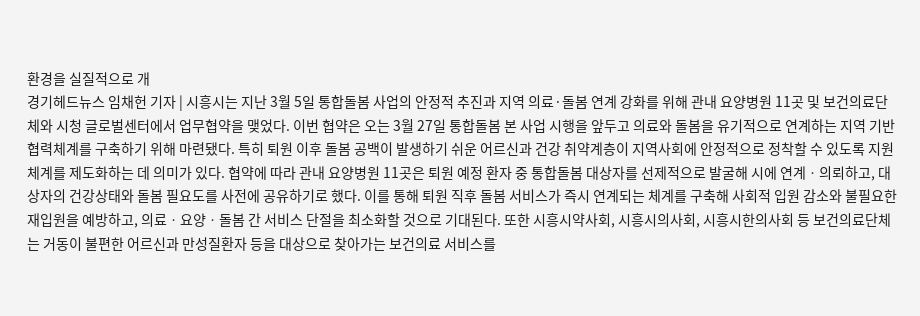환경을 실질적으로 개
경기헤드뉴스 임채헌 기자 | 시흥시는 지난 3월 5일 통합돌봄 사업의 안정적 추진과 지역 의료·돌봄 연계 강화를 위해 관내 요양병원 11곳 및 보건의료단체와 시청 글로벌센터에서 업무협약을 맺었다. 이번 협약은 오는 3월 27일 통합돌봄 본 사업 시행을 앞두고 의료와 돌봄을 유기적으로 연계하는 지역 기반 협력체계를 구축하기 위해 마련됐다. 특히 퇴원 이후 돌봄 공백이 발생하기 쉬운 어르신과 건강 취약계층이 지역사회에 안정적으로 정착할 수 있도록 지원 체계를 제도화하는 데 의미가 있다. 협약에 따라 관내 요양병원 11곳은 퇴원 예정 환자 중 통합돌봄 대상자를 선제적으로 발굴해 시에 연계ㆍ의뢰하고, 대상자의 건강상태와 돌봄 필요도를 사전에 공유하기로 했다. 이를 통해 퇴원 직후 돌봄 서비스가 즉시 연계되는 체계를 구축해 사회적 입원 감소와 불필요한 재입원을 예방하고, 의료ㆍ요양ㆍ돌봄 간 서비스 단절을 최소화할 것으로 기대된다. 또한 시흥시약사회, 시흥시의사회, 시흥시한의사회 등 보건의료단체는 거동이 불편한 어르신과 만성질환자 등을 대상으로 찾아가는 보건의료 서비스를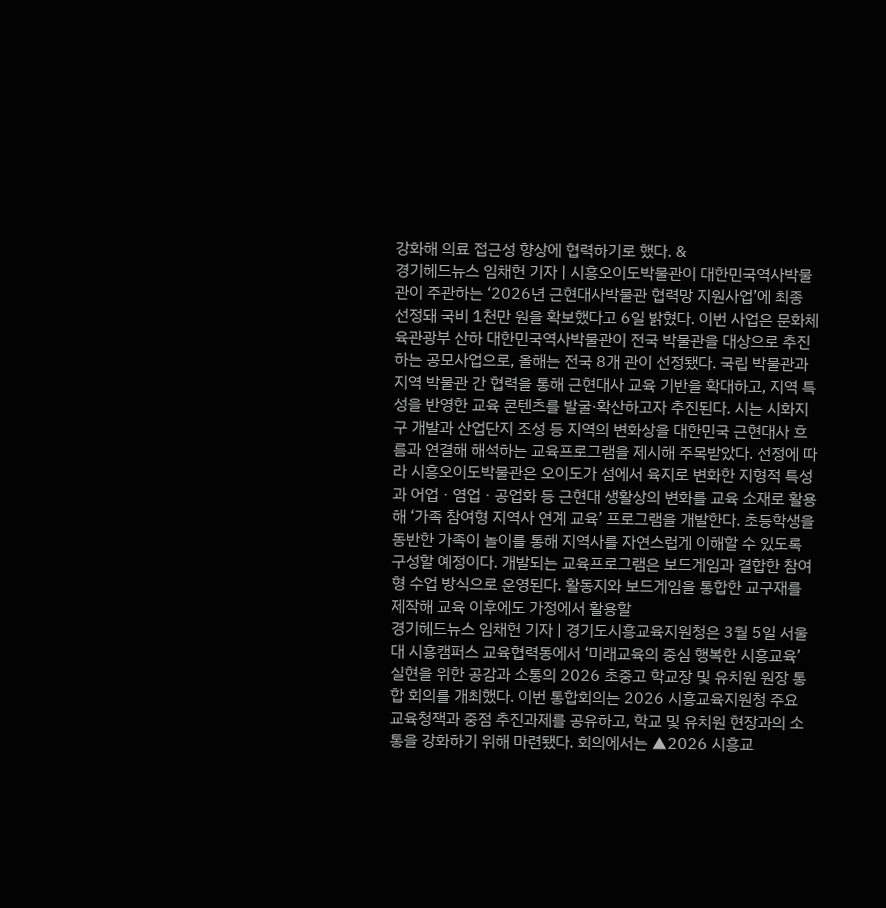강화해 의료 접근성 향상에 협력하기로 했다. &
경기헤드뉴스 임채헌 기자 | 시흥오이도박물관이 대한민국역사박물관이 주관하는 ‘2026년 근현대사박물관 협력망 지원사업’에 최종 선정돼 국비 1천만 원을 확보했다고 6일 밝혔다. 이번 사업은 문화체육관광부 산하 대한민국역사박물관이 전국 박물관을 대상으로 추진하는 공모사업으로, 올해는 전국 8개 관이 선정됐다. 국립 박물관과 지역 박물관 간 협력을 통해 근현대사 교육 기반을 확대하고, 지역 특성을 반영한 교육 콘텐츠를 발굴·확산하고자 추진된다. 시는 시화지구 개발과 산업단지 조성 등 지역의 변화상을 대한민국 근현대사 흐름과 연결해 해석하는 교육프로그램을 제시해 주목받았다. 선정에 따라 시흥오이도박물관은 오이도가 섬에서 육지로 변화한 지형적 특성과 어업ㆍ염업ㆍ공업화 등 근현대 생활상의 변화를 교육 소재로 활용해 ‘가족 참여형 지역사 연계 교육’ 프로그램을 개발한다. 초등학생을 동반한 가족이 놀이를 통해 지역사를 자연스럽게 이해할 수 있도록 구성할 예정이다. 개발되는 교육프로그램은 보드게임과 결합한 참여형 수업 방식으로 운영된다. 활동지와 보드게임을 통합한 교구재를 제작해 교육 이후에도 가정에서 활용할
경기헤드뉴스 임채헌 기자 | 경기도시흥교육지원청은 3월 5일 서울대 시흥캠퍼스 교육협력동에서 ‘미래교육의 중심 행복한 시흥교육’ 실현을 위한 공감과 소통의 2026 초중고 학교장 및 유치원 원장 통합 회의를 개최했다. 이번 통합회의는 2026 시흥교육지원청 주요 교육청잭과 중점 추진과제를 공유하고, 학교 및 유치원 현장과의 소통을 강화하기 위해 마련됐다. 회의에서는 ▲2026 시흥교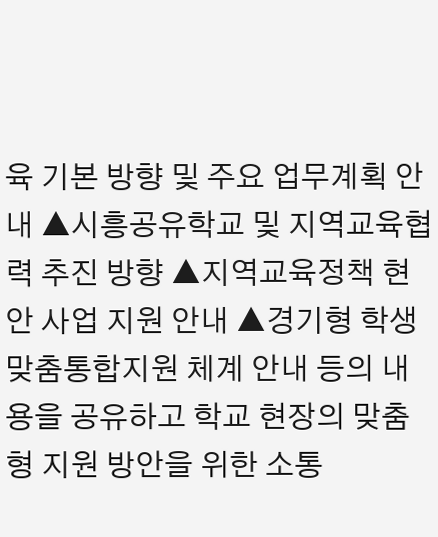육 기본 방향 및 주요 업무계획 안내 ▲시흥공유학교 및 지역교육협력 추진 방향 ▲지역교육정책 현안 사업 지원 안내 ▲경기형 학생맞춤통합지원 체계 안내 등의 내용을 공유하고 학교 현장의 맞춤형 지원 방안을 위한 소통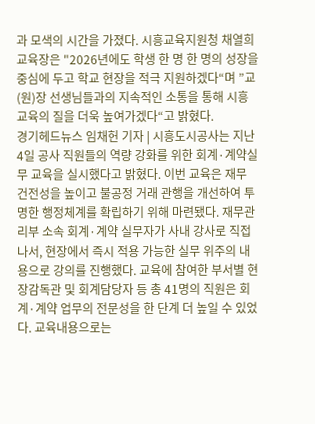과 모색의 시간을 가졌다. 시흥교육지원청 채열희 교육장은 "2026년에도 학생 한 명 한 명의 성장을 중심에 두고 학교 현장을 적극 지원하겠다“며 ”교(원)장 선생님들과의 지속적인 소통을 통해 시흥교육의 질을 더욱 높여가겠다“고 밝혔다.
경기헤드뉴스 임채헌 기자 | 시흥도시공사는 지난 4일 공사 직원들의 역량 강화를 위한 회계·계약실무 교육을 실시했다고 밝혔다. 이번 교육은 재무 건전성을 높이고 불공정 거래 관행을 개선하여 투명한 행정체계를 확립하기 위해 마련됐다. 재무관리부 소속 회계·계약 실무자가 사내 강사로 직접 나서, 현장에서 즉시 적용 가능한 실무 위주의 내용으로 강의를 진행했다. 교육에 참여한 부서별 현장감독관 및 회계담당자 등 총 41명의 직원은 회계·계약 업무의 전문성을 한 단계 더 높일 수 있었다. 교육내용으로는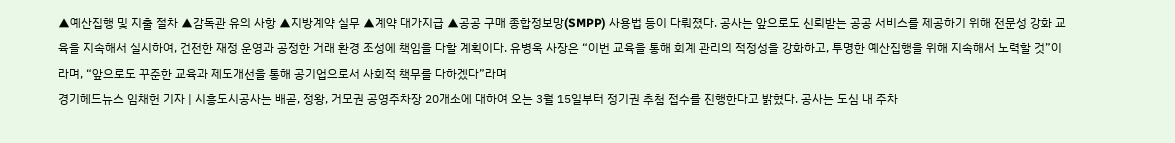▲예산집행 및 지출 절차 ▲감독관 유의 사항 ▲지방계약 실무 ▲계약 대가지급 ▲공공 구매 종합정보망(SMPP) 사용법 등이 다뤄졌다. 공사는 앞으로도 신뢰받는 공공 서비스를 제공하기 위해 전문성 강화 교육을 지속해서 실시하여, 건전한 재정 운영과 공정한 거래 환경 조성에 책임을 다할 계획이다. 유병욱 사장은 “이번 교육을 통해 회계 관리의 적정성을 강화하고, 투명한 예산집행을 위해 지속해서 노력할 것”이라며, “앞으로도 꾸준한 교육과 제도개선을 통해 공기업으로서 사회적 책무를 다하겠다”라며
경기헤드뉴스 임채헌 기자 | 시흥도시공사는 배곧, 정왕, 거모권 공영주차장 20개소에 대하여 오는 3월 15일부터 정기권 추첨 접수를 진행한다고 밝혔다. 공사는 도심 내 주차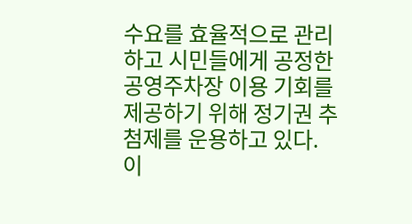수요를 효율적으로 관리하고 시민들에게 공정한 공영주차장 이용 기회를 제공하기 위해 정기권 추첨제를 운용하고 있다. 이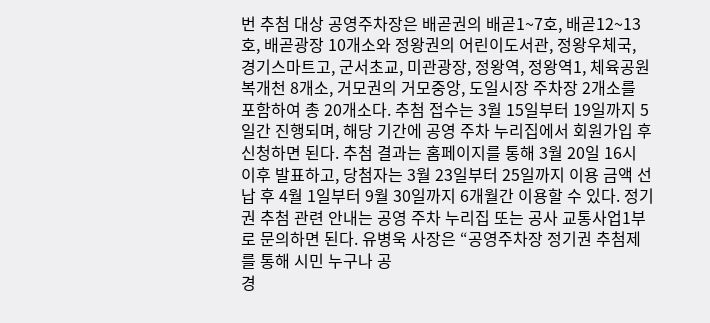번 추첨 대상 공영주차장은 배곧권의 배곧1~7호, 배곧12~13호, 배곧광장 10개소와 정왕권의 어린이도서관, 정왕우체국, 경기스마트고, 군서초교, 미관광장, 정왕역, 정왕역1, 체육공원 복개천 8개소, 거모권의 거모중앙, 도일시장 주차장 2개소를 포함하여 총 20개소다. 추첨 접수는 3월 15일부터 19일까지 5일간 진행되며, 해당 기간에 공영 주차 누리집에서 회원가입 후 신청하면 된다. 추첨 결과는 홈페이지를 통해 3월 20일 16시 이후 발표하고, 당첨자는 3월 23일부터 25일까지 이용 금액 선납 후 4월 1일부터 9월 30일까지 6개월간 이용할 수 있다. 정기권 추첨 관련 안내는 공영 주차 누리집 또는 공사 교통사업1부로 문의하면 된다. 유병욱 사장은 “공영주차장 정기권 추첨제를 통해 시민 누구나 공
경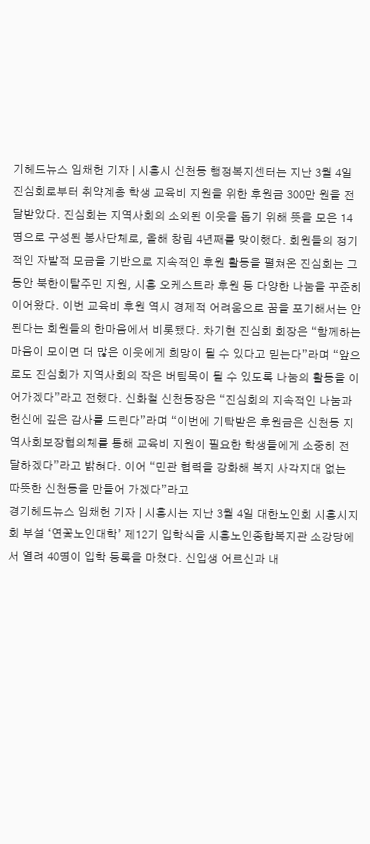기헤드뉴스 임채헌 기자 | 시흥시 신천동 행정복지센터는 지난 3월 4일 진심회로부터 취약계층 학생 교육비 지원을 위한 후원금 300만 원을 전달받았다. 진심회는 지역사회의 소외된 이웃을 돕기 위해 뜻을 모은 14명으로 구성된 봉사단체로, 올해 창립 4년째를 맞이했다. 회원들의 정기적인 자발적 모금을 기반으로 지속적인 후원 활동을 펼쳐온 진심회는 그동안 북한이탈주민 지원, 시흥 오케스트라 후원 등 다양한 나눔을 꾸준히 이어왔다. 이번 교육비 후원 역시 경제적 어려움으로 꿈을 포기해서는 안 된다는 회원들의 한마음에서 비롯됐다. 차기현 진심회 회장은 “함께하는 마음이 모이면 더 많은 이웃에게 희망이 될 수 있다고 믿는다”라며 “앞으로도 진심회가 지역사회의 작은 버팀목이 될 수 있도록 나눔의 활동을 이어가겠다”라고 전했다. 신화철 신천동장은 “진심회의 지속적인 나눔과 헌신에 깊은 감사를 드린다”라며 “이번에 기탁받은 후원금은 신천동 지역사회보장협의체를 통해 교육비 지원이 필요한 학생들에게 소중히 전달하겠다”라고 밝혀다. 이어 “민관 협력을 강화해 복지 사각지대 없는 따뜻한 신천동을 만들어 가겠다”라고
경기헤드뉴스 임채헌 기자 | 시흥시는 지난 3월 4일 대한노인회 시흥시지회 부설 ‘연꽃노인대학’ 제12기 입학식을 시흥노인종합복지관 소강당에서 열려 40명이 입학 등록을 마쳤다. 신입생 어르신과 내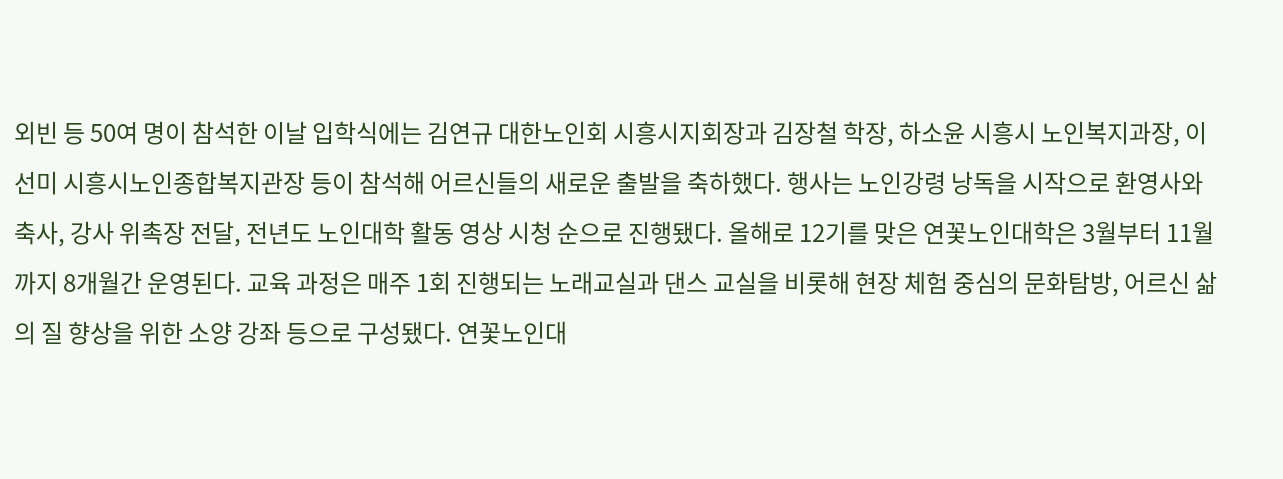외빈 등 50여 명이 참석한 이날 입학식에는 김연규 대한노인회 시흥시지회장과 김장철 학장, 하소윤 시흥시 노인복지과장, 이선미 시흥시노인종합복지관장 등이 참석해 어르신들의 새로운 출발을 축하했다. 행사는 노인강령 낭독을 시작으로 환영사와 축사, 강사 위촉장 전달, 전년도 노인대학 활동 영상 시청 순으로 진행됐다. 올해로 12기를 맞은 연꽃노인대학은 3월부터 11월까지 8개월간 운영된다. 교육 과정은 매주 1회 진행되는 노래교실과 댄스 교실을 비롯해 현장 체험 중심의 문화탐방, 어르신 삶의 질 향상을 위한 소양 강좌 등으로 구성됐다. 연꽃노인대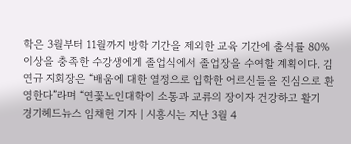학은 3월부터 11월까지 방학 기간을 제외한 교육 기간에 출석률 80% 이상을 충족한 수강생에게 졸업식에서 졸업장을 수여할 계획이다. 김연규 지회장은 “배움에 대한 열정으로 입학한 어르신들을 진심으로 환영한다”라며 “연꽃노인대학이 소통과 교류의 장이자 건강하고 활기
경기헤드뉴스 임채헌 기자 | 시흥시는 지난 3월 4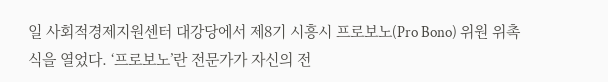일 사회적경제지원센터 대강당에서 제8기 시흥시 프로보노(Pro Bono) 위원 위촉식을 열었다. ‘프로보노’란 전문가가 자신의 전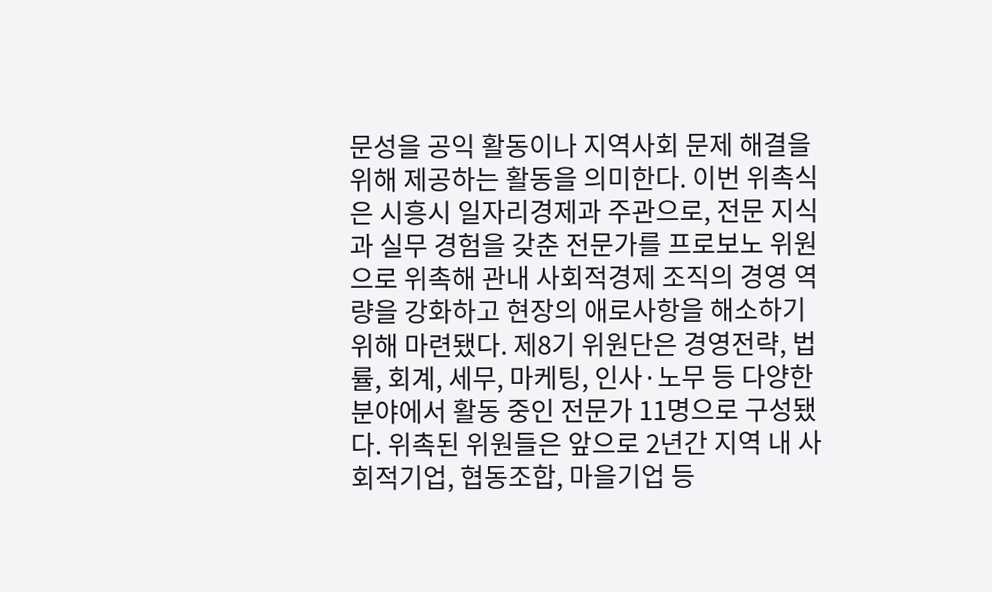문성을 공익 활동이나 지역사회 문제 해결을 위해 제공하는 활동을 의미한다. 이번 위촉식은 시흥시 일자리경제과 주관으로, 전문 지식과 실무 경험을 갖춘 전문가를 프로보노 위원으로 위촉해 관내 사회적경제 조직의 경영 역량을 강화하고 현장의 애로사항을 해소하기 위해 마련됐다. 제8기 위원단은 경영전략, 법률, 회계, 세무, 마케팅, 인사·노무 등 다양한 분야에서 활동 중인 전문가 11명으로 구성됐다. 위촉된 위원들은 앞으로 2년간 지역 내 사회적기업, 협동조합, 마을기업 등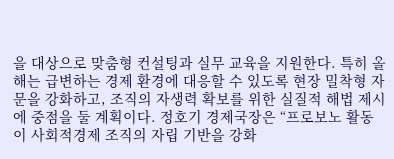을 대상으로 맞춤형 컨설팅과 실무 교육을 지원한다. 특히 올해는 급변하는 경제 환경에 대응할 수 있도록 현장 밀착형 자문을 강화하고, 조직의 자생력 확보를 위한 실질적 해법 제시에 중점을 둘 계획이다. 정호기 경제국장은 “프로보노 활동이 사회적경제 조직의 자립 기반을 강화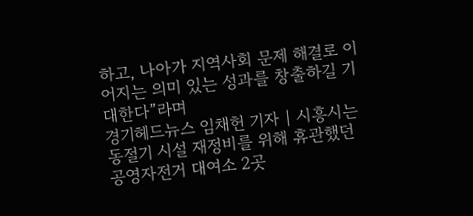하고, 나아가 지역사회 문제 해결로 이어지는 의미 있는 성과를 창출하길 기대한다”라며
경기헤드뉴스 임채헌 기자 | 시흥시는 동절기 시설 재정비를 위해 휴관했던 공영자전거 대여소 2곳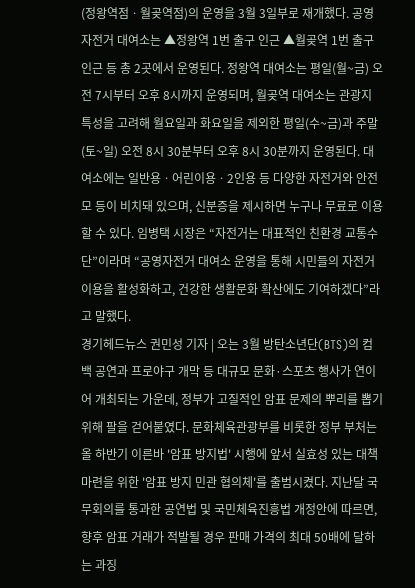(정왕역점ㆍ월곶역점)의 운영을 3월 3일부로 재개했다. 공영자전거 대여소는 ▲정왕역 1번 출구 인근 ▲월곶역 1번 출구 인근 등 총 2곳에서 운영된다. 정왕역 대여소는 평일(월~금) 오전 7시부터 오후 8시까지 운영되며, 월곶역 대여소는 관광지 특성을 고려해 월요일과 화요일을 제외한 평일(수~금)과 주말(토~일) 오전 8시 30분부터 오후 8시 30분까지 운영된다. 대여소에는 일반용ㆍ어린이용ㆍ2인용 등 다양한 자전거와 안전모 등이 비치돼 있으며, 신분증을 제시하면 누구나 무료로 이용할 수 있다. 임병택 시장은 “자전거는 대표적인 친환경 교통수단”이라며 “공영자전거 대여소 운영을 통해 시민들의 자전거 이용을 활성화하고, 건강한 생활문화 확산에도 기여하겠다”라고 말했다.
경기헤드뉴스 권민성 기자 | 오는 3월 방탄소년단(BTS)의 컴백 공연과 프로야구 개막 등 대규모 문화·스포츠 행사가 연이어 개최되는 가운데, 정부가 고질적인 암표 문제의 뿌리를 뽑기 위해 팔을 걷어붙였다. 문화체육관광부를 비롯한 정부 부처는 올 하반기 이른바 '암표 방지법' 시행에 앞서 실효성 있는 대책 마련을 위한 '암표 방지 민관 협의체'를 출범시켰다. 지난달 국무회의를 통과한 공연법 및 국민체육진흥법 개정안에 따르면, 향후 암표 거래가 적발될 경우 판매 가격의 최대 50배에 달하는 과징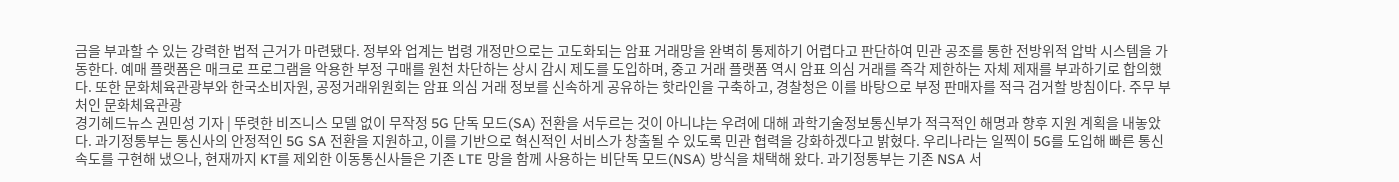금을 부과할 수 있는 강력한 법적 근거가 마련됐다. 정부와 업계는 법령 개정만으로는 고도화되는 암표 거래망을 완벽히 통제하기 어렵다고 판단하여 민관 공조를 통한 전방위적 압박 시스템을 가동한다. 예매 플랫폼은 매크로 프로그램을 악용한 부정 구매를 원천 차단하는 상시 감시 제도를 도입하며, 중고 거래 플랫폼 역시 암표 의심 거래를 즉각 제한하는 자체 제재를 부과하기로 합의했다. 또한 문화체육관광부와 한국소비자원, 공정거래위원회는 암표 의심 거래 정보를 신속하게 공유하는 핫라인을 구축하고, 경찰청은 이를 바탕으로 부정 판매자를 적극 검거할 방침이다. 주무 부처인 문화체육관광
경기헤드뉴스 권민성 기자 | 뚜렷한 비즈니스 모델 없이 무작정 5G 단독 모드(SA) 전환을 서두르는 것이 아니냐는 우려에 대해 과학기술정보통신부가 적극적인 해명과 향후 지원 계획을 내놓았다. 과기정통부는 통신사의 안정적인 5G SA 전환을 지원하고, 이를 기반으로 혁신적인 서비스가 창출될 수 있도록 민관 협력을 강화하겠다고 밝혔다. 우리나라는 일찍이 5G를 도입해 빠른 통신 속도를 구현해 냈으나, 현재까지 KT를 제외한 이동통신사들은 기존 LTE 망을 함께 사용하는 비단독 모드(NSA) 방식을 채택해 왔다. 과기정통부는 기존 NSA 서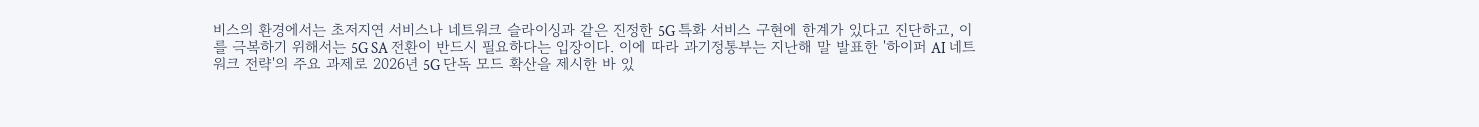비스의 환경에서는 초저지연 서비스나 네트워크 슬라이싱과 같은 진정한 5G 특화 서비스 구현에 한계가 있다고 진단하고, 이를 극복하기 위해서는 5G SA 전환이 반드시 필요하다는 입장이다. 이에 따라 과기정통부는 지난해 말 발표한 '하이퍼 AI 네트워크 전략'의 주요 과제로 2026년 5G 단독 모드 확산을 제시한 바 있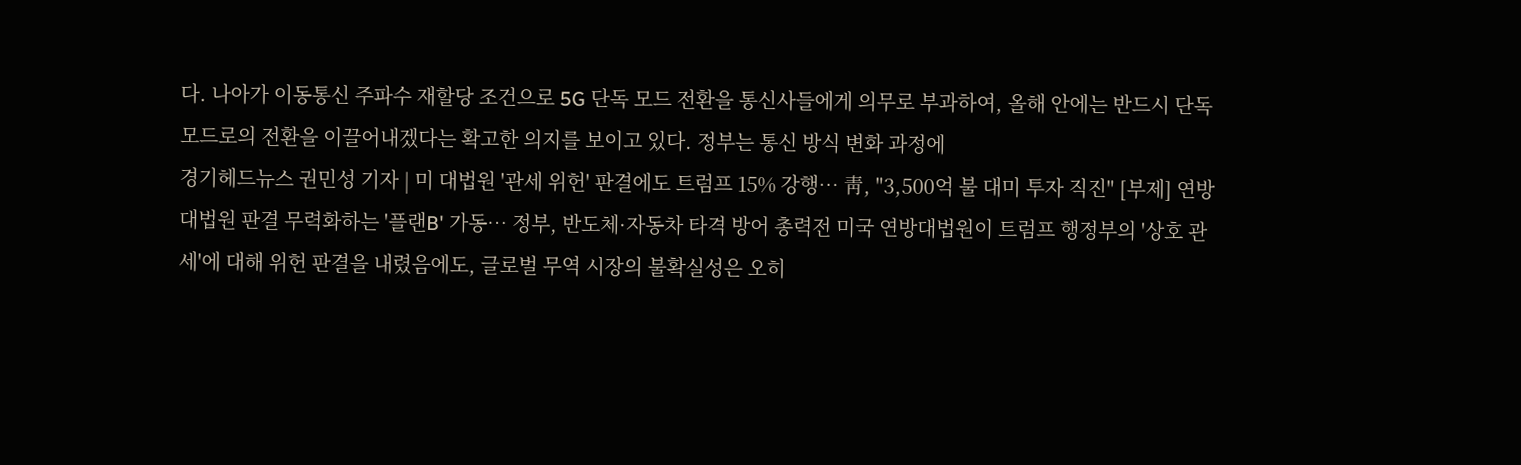다. 나아가 이동통신 주파수 재할당 조건으로 5G 단독 모드 전환을 통신사들에게 의무로 부과하여, 올해 안에는 반드시 단독 모드로의 전환을 이끌어내겠다는 확고한 의지를 보이고 있다. 정부는 통신 방식 변화 과정에
경기헤드뉴스 권민성 기자 | 미 대법원 '관세 위헌' 판결에도 트럼프 15% 강행… 靑, "3,500억 불 대미 투자 직진" [부제] 연방대법원 판결 무력화하는 '플랜B' 가동… 정부, 반도체·자동차 타격 방어 총력전 미국 연방대법원이 트럼프 행정부의 '상호 관세'에 대해 위헌 판결을 내렸음에도, 글로벌 무역 시장의 불확실성은 오히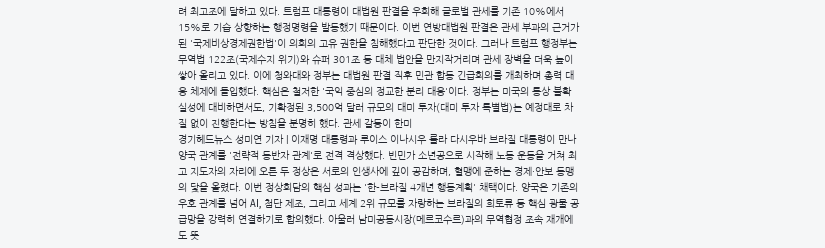려 최고조에 달하고 있다. 트럼프 대통령이 대법원 판결을 우회해 글로벌 관세를 기존 10%에서 15%로 기습 상향하는 행정명령을 발동했기 때문이다. 이번 연방대법원 판결은 관세 부과의 근거가 된 '국제비상경제권한법'이 의회의 고유 권한을 침해했다고 판단한 것이다. 그러나 트럼프 행정부는 무역법 122조(국제수지 위기)와 슈퍼 301조 등 대체 법안을 만지작거리며 관세 장벽을 더욱 높이 쌓아 올리고 있다. 이에 청와대와 정부는 대법원 판결 직후 민관 합동 긴급회의를 개최하며 총력 대응 체제에 돌입했다. 핵심은 철저한 '국익 중심의 정교한 분리 대응'이다. 정부는 미국의 통상 불확실성에 대비하면서도, 기확정된 3,500억 달러 규모의 대미 투자(대미 투자 특별법)는 예정대로 차질 없이 진행한다는 방침을 분명히 했다. 관세 갈등이 한미
경기헤드뉴스 성미연 기자 | 이재명 대통령과 루이스 이나시우 룰라 다시우바 브라질 대통령이 만나 양국 관계를 '전략적 동반자 관계'로 전격 격상했다. 빈민가 소년공으로 시작해 노동 운동을 거쳐 최고 지도자의 자리에 오른 두 정상은 서로의 인생사에 깊이 공감하며, 혈맹에 준하는 경제·안보 동맹의 닻을 올렸다. 이번 정상회담의 핵심 성과는 '한-브라질 4개년 행동계획' 채택이다. 양국은 기존의 우호 관계를 넘어 AI, 첨단 제조, 그리고 세계 2위 규모를 자랑하는 브라질의 희토류 등 핵심 광물 공급망을 강력히 연결하기로 합의했다. 아울러 남미공동시장(메르코수르)과의 무역협정 조속 재개에도 뜻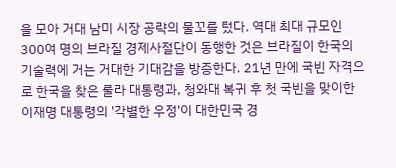을 모아 거대 남미 시장 공략의 물꼬를 텄다. 역대 최대 규모인 300여 명의 브라질 경제사절단이 동행한 것은 브라질이 한국의 기술력에 거는 거대한 기대감을 방증한다. 21년 만에 국빈 자격으로 한국을 찾은 룰라 대통령과, 청와대 복귀 후 첫 국빈을 맞이한 이재명 대통령의 '각별한 우정'이 대한민국 경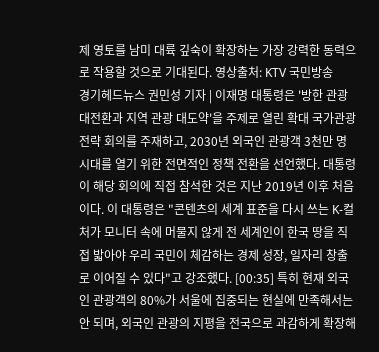제 영토를 남미 대륙 깊숙이 확장하는 가장 강력한 동력으로 작용할 것으로 기대된다. 영상출처: KTV 국민방송
경기헤드뉴스 권민성 기자 | 이재명 대통령은 '방한 관광 대전환과 지역 관광 대도약'을 주제로 열린 확대 국가관광 전략 회의를 주재하고, 2030년 외국인 관광객 3천만 명 시대를 열기 위한 전면적인 정책 전환을 선언했다. 대통령이 해당 회의에 직접 참석한 것은 지난 2019년 이후 처음이다. 이 대통령은 "콘텐츠의 세계 표준을 다시 쓰는 K-컬처가 모니터 속에 머물지 않게 전 세계인이 한국 땅을 직접 밟아야 우리 국민이 체감하는 경제 성장, 일자리 창출로 이어질 수 있다"고 강조했다. [00:35] 특히 현재 외국인 관광객의 80%가 서울에 집중되는 현실에 만족해서는 안 되며, 외국인 관광의 지평을 전국으로 과감하게 확장해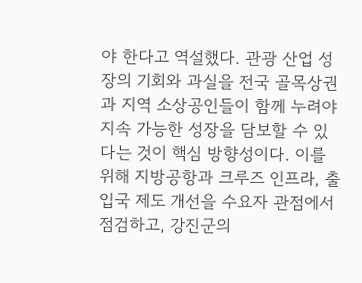야 한다고 역설했다. 관광 산업 성장의 기회와 과실을 전국 골목상권과 지역 소상공인들이 함께 누려야 지속 가능한 성장을 담보할 수 있다는 것이 핵심 방향성이다. 이를 위해 지방공항과 크루즈 인프라, 출입국 제도 개선을 수요자 관점에서 점검하고, 강진군의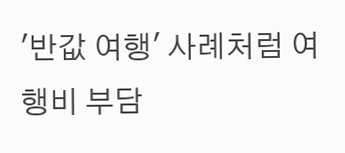'반값 여행' 사례처럼 여행비 부담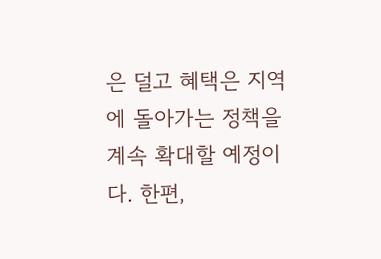은 덜고 혜택은 지역에 돌아가는 정책을 계속 확대할 예정이다. 한편,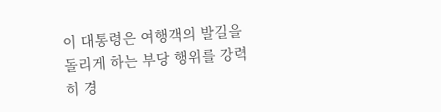이 대통령은 여행객의 발길을 돌리게 하는 부당 행위를 강력히 경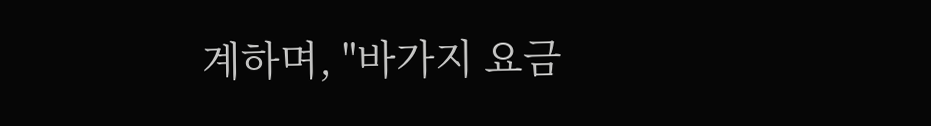계하며, "바가지 요금